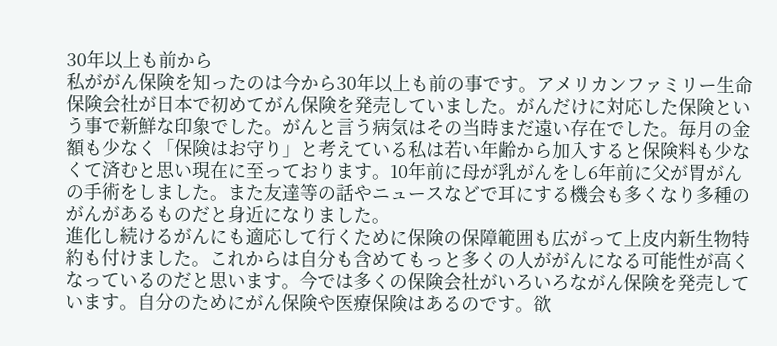30年以上も前から
私ががん保険を知ったのは今から30年以上も前の事です。アメリカンファミリー生命保険会社が日本で初めてがん保険を発売していました。がんだけに対応した保険という事で新鮮な印象でした。がんと言う病気はその当時まだ遠い存在でした。毎月の金額も少なく「保険はお守り」と考えている私は若い年齢から加入すると保険料も少なくて済むと思い現在に至っております。10年前に母が乳がんをし6年前に父が胃がんの手術をしました。また友達等の話やニュースなどで耳にする機会も多くなり多種のがんがあるものだと身近になりました。
進化し続けるがんにも適応して行くために保険の保障範囲も広がって上皮内新生物特約も付けました。これからは自分も含めてもっと多くの人ががんになる可能性が高くなっているのだと思います。今では多くの保険会社がいろいろながん保険を発売しています。自分のためにがん保険や医療保険はあるのです。欲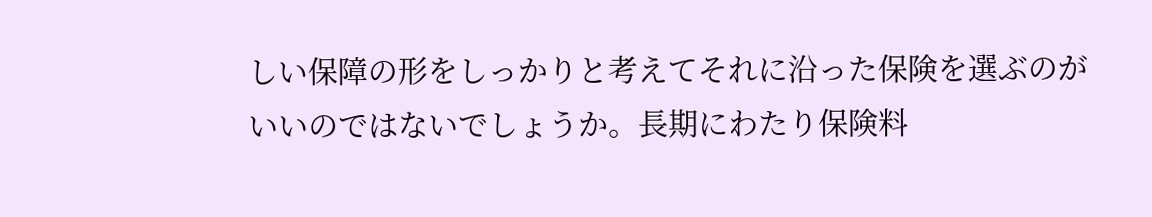しい保障の形をしっかりと考えてそれに沿った保険を選ぶのがいいのではないでしょうか。長期にわたり保険料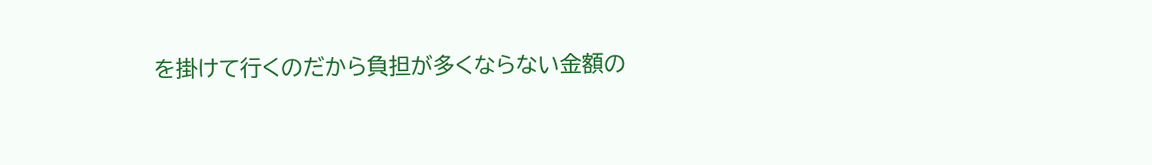を掛けて行くのだから負担が多くならない金額の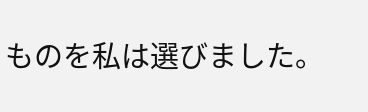ものを私は選びました。